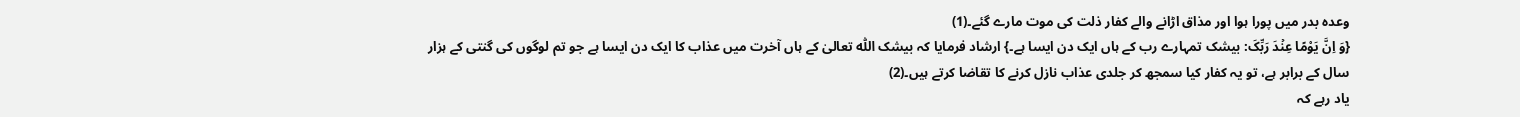وعدہ بدر میں پورا ہوا اور مذاق اڑانے والے کفار ذلت کی موت مارے گئے۔(1)
{وَ اِنَّ یَوْمًا عِنۡدَ رَبِّکَ: بیشک تمہارے رب کے ہاں ایک دن ایسا ہے۔} ارشاد فرمایا کہ بیشک اللّٰہ تعالیٰ کے ہاں آخرت میں عذاب کا ایک دن ایسا ہے جو تم لوگوں کی گنتی کے ہزار سال کے برابر ہے، تو یہ کفار کیا سمجھ کر جلدی عذاب نازل کرنے کا تقاضا کرتے ہیں۔(2)
یاد رہے کہ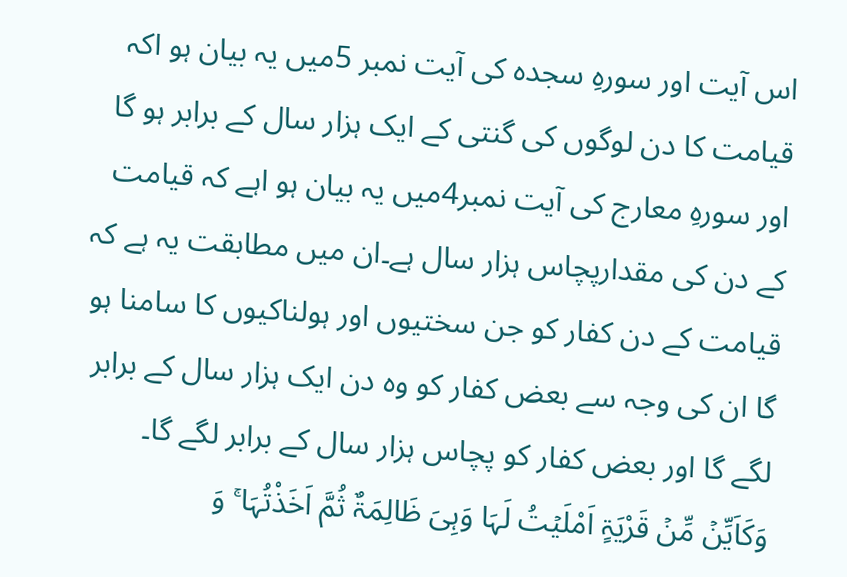اس آیت اور سورہِ سجدہ کی آیت نمبر 5میں یہ بیان ہو اکہ قیامت کا دن لوگوں کی گنتی کے ایک ہزار سال کے برابر ہو گا اور سورہِ معارج کی آیت نمبر4میں یہ بیان ہو اہے کہ قیامت کے دن کی مقدارپچاس ہزار سال ہے۔ان میں مطابقت یہ ہے کہ قیامت کے دن کفار کو جن سختیوں اور ہولناکیوں کا سامنا ہو گا ان کی وجہ سے بعض کفار کو وہ دن ایک ہزار سال کے برابر لگے گا اور بعض کفار کو پچاس ہزار سال کے برابر لگے گا۔
وَکَاَیِّنۡ مِّنۡ قَرْیَۃٍ اَمْلَیۡتُ لَہَا وَہِیَ ظَالِمَۃٌ ثُمَّ اَخَذْتُہَا ۚ وَ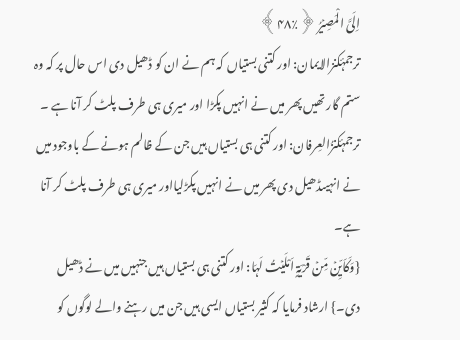اِلَیَّ الْمَصِیۡرُ ﴿٪۴۸﴾
ترجمۂکنزالایمان: اور کتنی بستیاں کہ ہم نے ان کو ڈھیل دی اس حال پر کہ وہ ستم گار تھیں پھر میں نے انہیں پکڑا اور میری ہی طرف پلٹ کر آنا ہے ۔
ترجمۂکنزُالعِرفان: اور کتنی ہی بستیاں ہیں جن کے ظالم ہونے کے باوجود میں نے انہیںڈھیل دی پھر میں نے انہیں پکڑلیااور میری ہی طرف پلٹ کر آنا ہے۔
{وَکَاَیِّنۡ مِّنۡ قَرْیَۃٍ اَمْلَیۡتُ لَہَا: اور کتنی ہی بستیاں ہیں جنہیں میں نے ڈھیل دی۔} ارشاد فرمایا کہ کثیر بستیاں ایسی ہیں جن میں رہنے والے لوگوں کو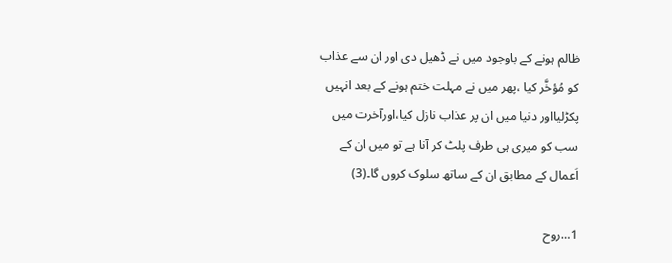ظالم ہونے کے باوجود میں نے ڈھیل دی اور ان سے عذاب کو مُؤخَّر کیا ،پھر میں نے مہلت ختم ہونے کے بعد انہیں پکڑلیااور دنیا میں ان پر عذاب نازل کیا،اورآخرت میں سب کو میری ہی طرف پلٹ کر آنا ہے تو میں ان کے اَعمال کے مطابق ان کے ساتھ سلوک کروں گا۔(3)

1…روح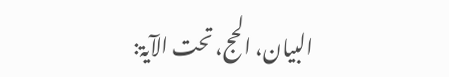البیان، الحج، تحت الآیۃ: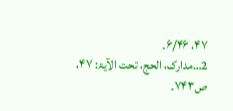۴۷، ۶/۴۶۔
2…مدارک، الحج، تحت الآیۃ: ۴۷، ص۷۴۳۔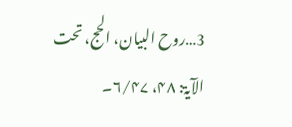3…روح البیان، الحج، تحت الآیۃ: ۴۸، ۶/۴۷۔